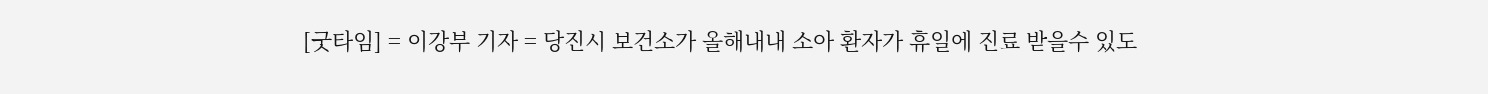[굿타임] = 이강부 기자 = 당진시 보건소가 올해내내 소아 환자가 휴일에 진료 받을수 있도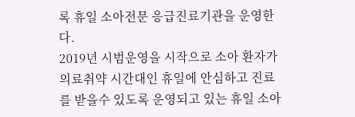록 휴일 소아전문 응급진료기관을 운영한다.
2019년 시범운영을 시작으로 소아 환자가 의료취약 시간대인 휴일에 안심하고 진료를 받을수 있도록 운영되고 있는 휴일 소아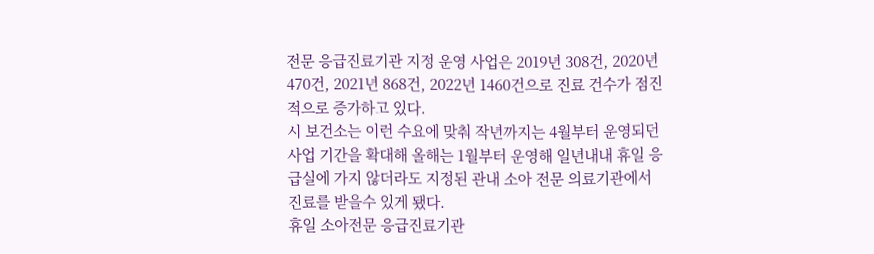전문 응급진료기관 지정 운영 사업은 2019년 308건, 2020년 470건, 2021년 868건, 2022년 1460건으로 진료 건수가 점진적으로 증가하고 있다.
시 보건소는 이런 수요에 맞춰 작년까지는 4월부터 운영되던 사업 기간을 확대해 올해는 1월부터 운영해 일년내내 휴일 응급실에 가지 않더라도 지정된 관내 소아 전문 의료기관에서 진료를 받을수 있게 됐다.
휴일 소아전문 응급진료기관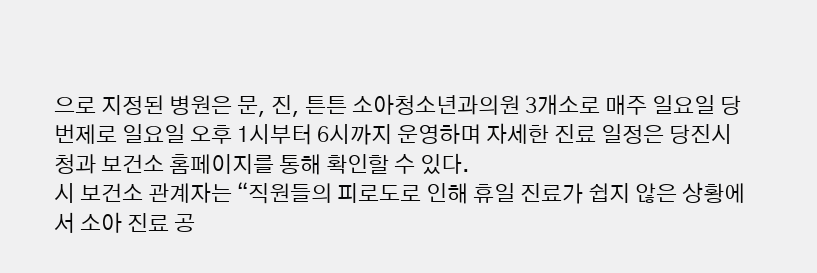으로 지정된 병원은 문, 진, 튼튼 소아청소년과의원 3개소로 매주 일요일 당번제로 일요일 오후 1시부터 6시까지 운영하며 자세한 진료 일정은 당진시청과 보건소 홈페이지를 통해 확인할 수 있다.
시 보건소 관계자는 “직원들의 피로도로 인해 휴일 진료가 쉽지 않은 상황에서 소아 진료 공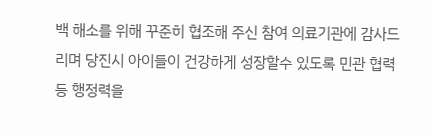백 해소를 위해 꾸준히 협조해 주신 참여 의료기관에 감사드리며 당진시 아이들이 건강하게 성장할수 있도록 민관 협력 등 행정력을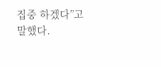집중 하겠다”고 말했다.